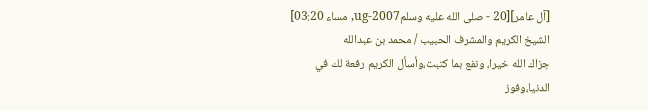[آل عامر][20 - صلى الله عليه وسلمug-2007, مساء 03:20]
الشيخ الكريم والمشرف الحبيب / محمد بن عبدالله
جزاك الله خيرا، ونفع بما كتبت،وأسأل الكريم رفعة لك في الدنيا،وفوز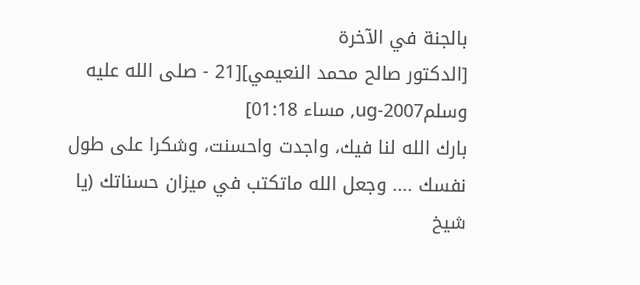بالجنة في الآخرة
[الدكتور صالح محمد النعيمي][21 - صلى الله عليه وسلمug-2007, مساء 01:18]
بارك الله لنا فيك، واجدت واحسنت، وشكرا على طول نفسك .... وجعل الله ماتكتب في ميزان حسناتك (يا شيخ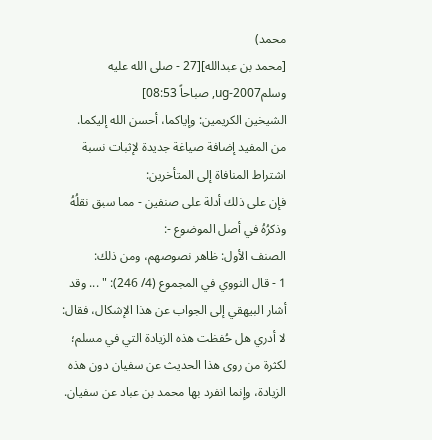محمد)
[محمد بن عبدالله][27 - صلى الله عليه وسلمug-2007, صباحاً 08:53]
الشيخين الكريمين: وإياكما، أحسن الله إليكما.
من المفيد إضافة صياغة جديدة لإثبات نسبة اشتراط المنافاة إلى المتأخرين:
فإن على ذلك أدلة على صنفين - مما سبق نقلُهُ وذكرُهُ في أصل الموضوع -:
الصنف الأول: ظاهر نصوصهم، ومن ذلك:
1 - قال النووي في المجموع (4/ 246): " ... وقد أشار البيهقي إلى الجواب عن هذا الإشكال، فقال: لا أدري هل حُفظت هذه الزيادة التي في مسلم؛ لكثرة من روى هذا الحديث عن سفيان دون هذه الزيادة، وإنما انفرد بها محمد بن عباد عن سفيان.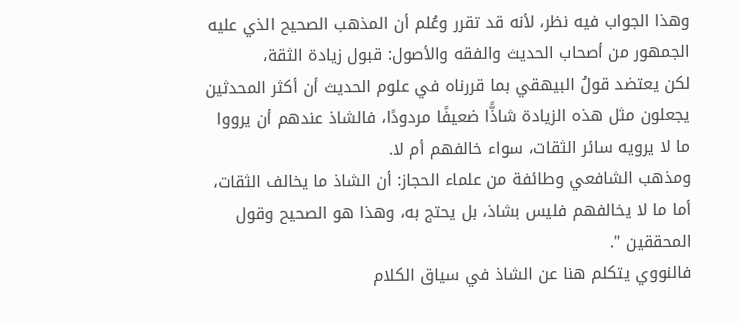وهذا الجواب فيه نظر، لأنه قد تقرر وعُلم أن المذهب الصحيح الذي عليه الجمهور من أصحاب الحديث والفقه والأصول: قبول زيادة الثقة،
لكن يعتضد قولُ البيهقي بما قررناه في علوم الحديث أن أكثر المحدثين يجعلون مثل هذه الزيادة شاذًّا ضعيفًا مردودًا، فالشاذ عندهم أن يرووا ما لا يرويه سائر الثقات، سواء خالفهم أم لا.
ومذهب الشافعي وطائفة من علماء الحجاز: أن الشاذ ما يخالف الثقات، أما ما لا يخالفهم فليس بشاذ، بل يحتج به، وهذا هو الصحيح وقول المحققين ".
فالنووي يتكلم هنا عن الشاذ في سياق الكلام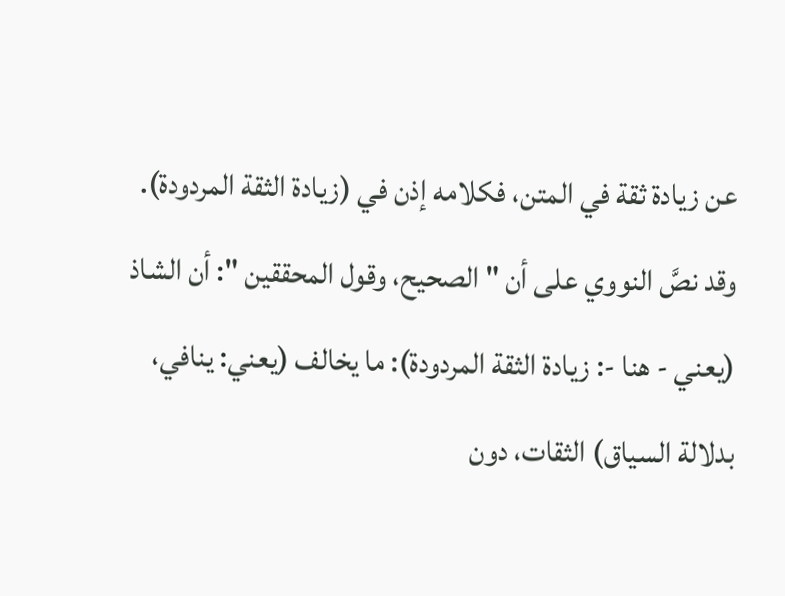عن زيادة ثقة في المتن، فكلامه إذن في (زيادة الثقة المردودة).
وقد نصَّ النووي على أن " الصحيح، وقول المحققين ": أن الشاذ (يعني - هنا -: زيادة الثقة المردودة): ما يخالف (يعني: ينافي، بدلالة السياق) الثقات، دون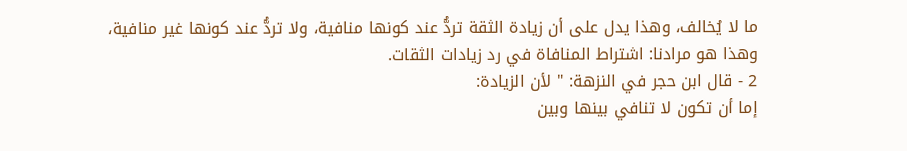ما لا يُخالف، وهذا يدل على أن زيادة الثقة تردُّ عند كونها منافية، ولا تردُّ عند كونها غير منافية،
وهذا هو مرادنا: اشتراط المنافاة في رد زيادات الثقات.
2 - قال ابن حجر في النزهة: " لأن الزيادة:
إما أن تكون لا تنافي بينها وبين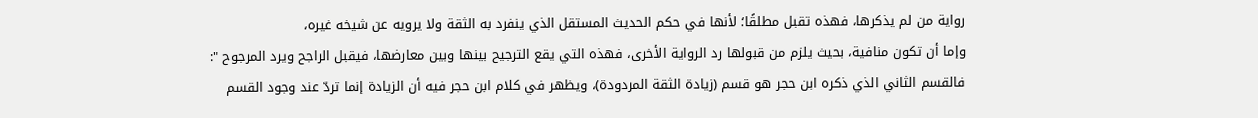رواية من لم يذكرها، فهذه تقبل مطلقًا؛ لأنها في حكم الحديث المستقل الذي ينفرد به الثقة ولا يرويه عن شيخه غيره،
وإما أن تكون منافية، بحيث يلزم من قبولها رد الرواية الأخرى، فهذه التي يقع الترجيح بينها وبين معارضها، فيقبل الراجح ويرد المرجوح ":
فالقسم الثاني الذي ذكره ابن حجر هو قسم (زيادة الثقة المردودة)، ويظهر في كلام ابن حجر فيه أن الزيادة إنما تردّ عند وجود القسم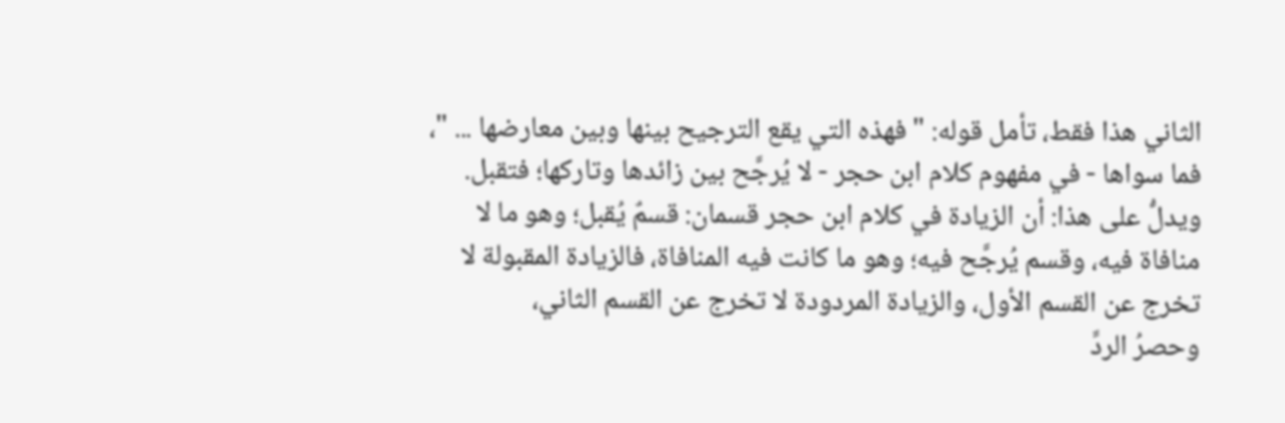الثاني هذا فقط، تأمل قوله: " فهذه التي يقع الترجيح بينها وبين معارضها ... "، فما سواها - في مفهوم كلام ابن حجر - لا يُرجَّح بين زائدها وتاركها؛ فتقبل.
ويدلُّ على هذا: أن الزيادة في كلام ابن حجر قسمان: قسمٌ يُقبل؛ وهو ما لا منافاة فيه، وقسم يُرجَّح فيه؛ وهو ما كانت فيه المنافاة، فالزيادة المقبولة لا تخرج عن القسم الأول، والزيادة المردودة لا تخرج عن القسم الثاني،
وحصرُ الردِّ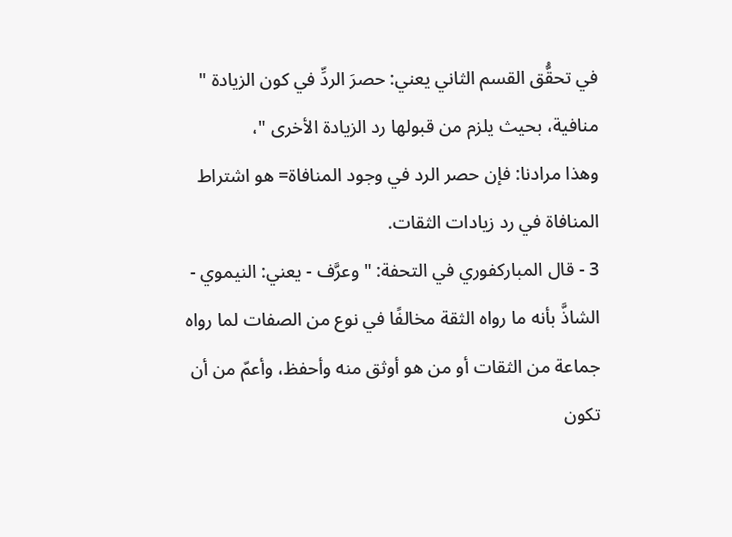في تحقُّق القسم الثاني يعني: حصرَ الردِّ في كون الزيادة " منافية، بحيث يلزم من قبولها رد الزيادة الأخرى "،
وهذا مرادنا: فإن حصر الرد في وجود المنافاة= هو اشتراط المنافاة في رد زيادات الثقات.
3 - قال المباركفوري في التحفة: " وعرَّف - يعني: النيموي - الشاذَّ بأنه ما رواه الثقة مخالفًا في نوع من الصفات لما رواه جماعة من الثقات أو من هو أوثق منه وأحفظ، وأعمّ من أن تكون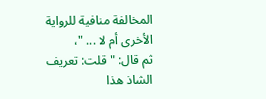المخالفة منافية للرواية الأخرى أم لا ... "،
ثم قال: " قلت: تعريف الشاذ هذا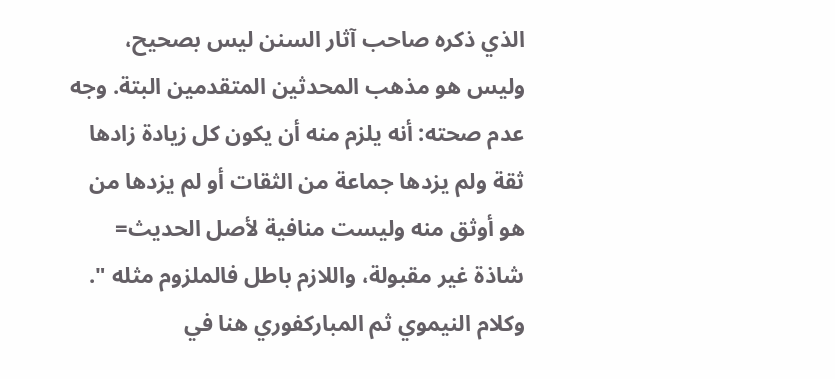الذي ذكره صاحب آثار السنن ليس بصحيح، وليس هو مذهب المحدثين المتقدمين البتة. وجه عدم صحته: أنه يلزم منه أن يكون كل زيادة زادها ثقة ولم يزدها جماعة من الثقات أو لم يزدها من هو أوثق منه وليست منافية لأصل الحديث= شاذة غير مقبولة، واللازم باطل فالملزوم مثله ".
وكلام النيموي ثم المباركفوري هنا في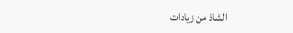الشاذ من زيادات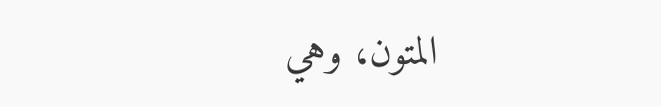المتون، وهي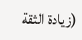(زيادة الثقة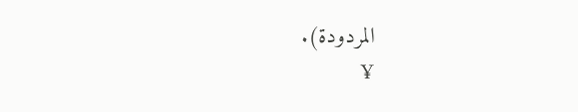المردودة).
¥